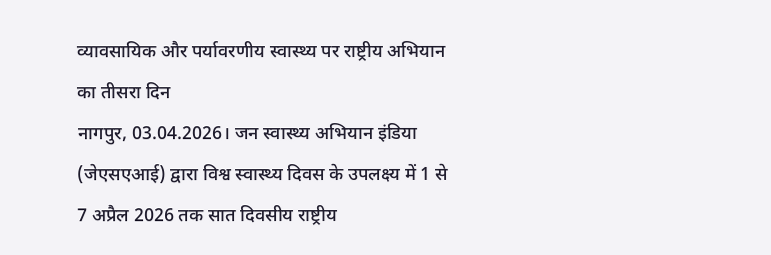व्यावसायिक और पर्यावरणीय स्वास्थ्य पर राष्ट्रीय अभियान का तीसरा दिन
नागपुर, 03.04.2026। जन स्वास्थ्य अभियान इंडिया (जेएसएआई) द्वारा विश्व स्वास्थ्य दिवस के उपलक्ष्य में 1 से 7 अप्रैल 2026 तक सात दिवसीय राष्ट्रीय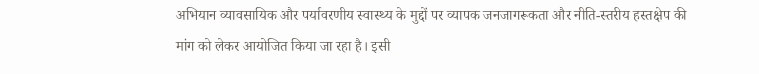अभियान व्यावसायिक और पर्यावरणीय स्वास्थ्य के मुद्दों पर व्यापक जनजागरूकता और नीति-स्तरीय हस्तक्षेप की मांग को लेकर आयोजित किया जा रहा है। इसी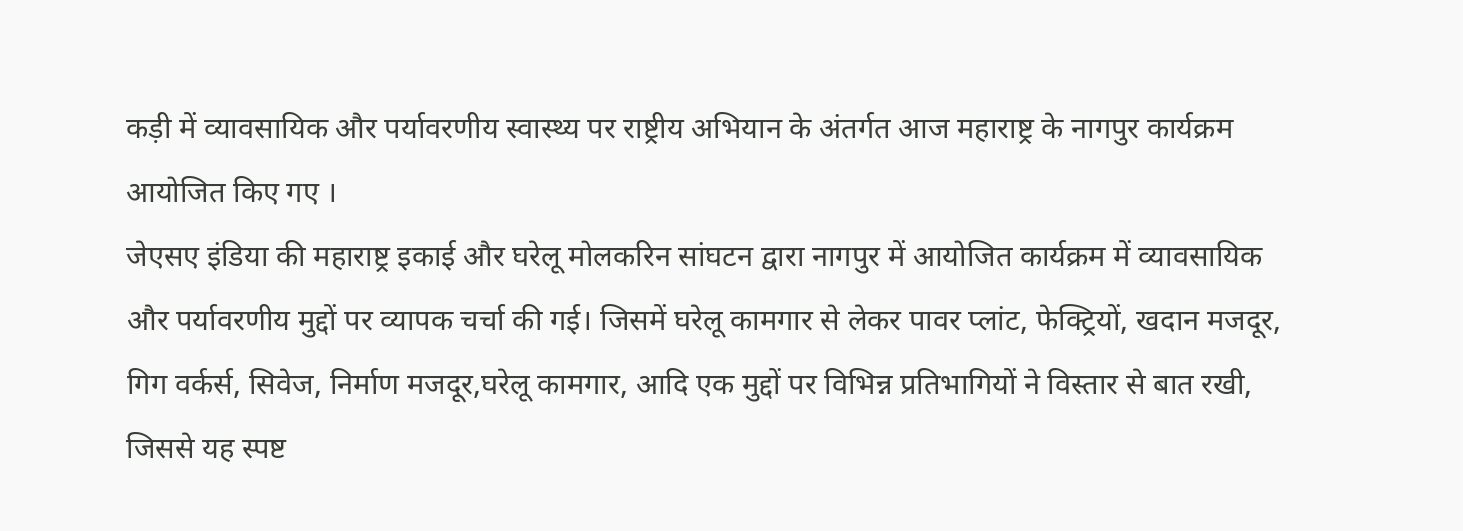कड़ी में व्यावसायिक और पर्यावरणीय स्वास्थ्य पर राष्ट्रीय अभियान के अंतर्गत आज महाराष्ट्र के नागपुर कार्यक्रम आयोजित किए गए ।
जेएसए इंडिया की महाराष्ट्र इकाई और घरेलू मोलकरिन सांघटन द्वारा नागपुर में आयोजित कार्यक्रम में व्यावसायिक और पर्यावरणीय मुद्दों पर व्यापक चर्चा की गई। जिसमें घरेलू कामगार से लेकर पावर प्लांट, फेक्ट्रियों, खदान मजदूर, गिग वर्कर्स, सिवेज, निर्माण मजदूर,घरेलू कामगार, आदि एक मुद्दों पर विभिन्न प्रतिभागियों ने विस्तार से बात रखी, जिससे यह स्पष्ट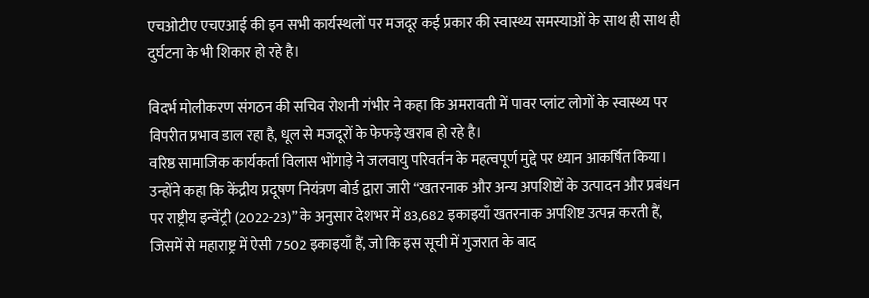एचओटीए एचएआई की इन सभी कार्यस्थलों पर मजदूर कई प्रकार की स्वास्थ्य समस्याओं के साथ ही साथ ही दुर्घटना के भी शिकार हो रहे है।

विदर्भ मोलीकरण संगठन की सचिव रोशनी गंभीर ने कहा कि अमरावती में पावर प्लांट लोगों के स्वास्थ्य पर विपरीत प्रभाव डाल रहा है, धूल से मजदूरों के फेफड़े खराब हो रहे है।
वरिष्ठ सामाजिक कार्यकर्ता विलास भोंगाड़े ने जलवायु परिवर्तन के महत्वपूर्ण मुद्दे पर ध्यान आकर्षित किया। उन्होंने कहा कि केंद्रीय प्रदूषण नियंत्रण बोर्ड द्वारा जारी “खतरनाक और अन्य अपशिष्टों के उत्पादन और प्रबंधन पर राष्ट्रीय इन्वेंट्री (2022-23)” के अनुसार देशभर में 83,682 इकाइयाँ खतरनाक अपशिष्ट उत्पन्न करती हैं, जिसमें से महाराष्ट्र में ऐसी 7502 इकाइयाँ हैं, जो कि इस सूची में गुजरात के बाद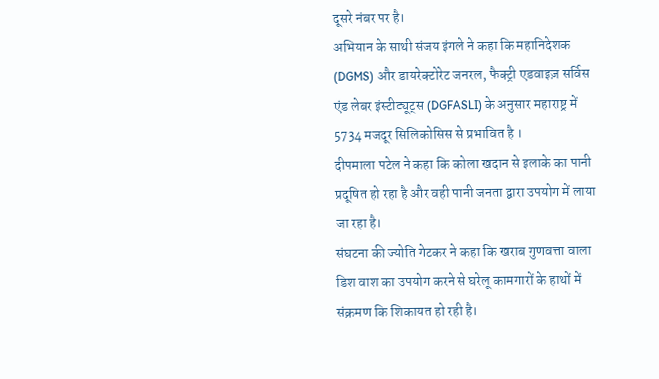दूसरे नंबर पर है।
अभियान के साथी संजय इंगले ने कहा कि महानिदेशक (DGMS) और डायरेक्टोरेट जनरल, फैक्ट्री एडवाइज़ सर्विस एंड लेबर इंस्टीट्यूट्स (DGFASLI) के अनुसार महाराष्ट्र में 5734 मजदूर सिलिकोसिस से प्रभावित है ।
दीपमाला पटेल ने कहा कि कोला खदान से इलाके का पानी प्रदूषित हो रहा है और वही पानी जनता द्वारा उपयोग में लाया जा रहा है।
संघटना की ज्योति गेटकर ने कहा कि खराब गुणवत्ता वाला डिश वाश का उपयोग करने से घरेलू कामगारों के हाथों में संक्रमण कि शिकायत हो रही है।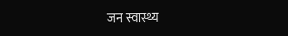जन स्वास्थ्य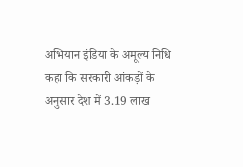अभियान इंडिया के अमूल्य निधि कहा कि सरकारी आंकड़ों के अनुसार देश में 3.19 लाख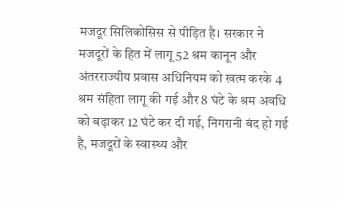मजदूर सिलिकोसिस से पीड़ित है। सरकार ने मजदूरों के हित में लागू 52 श्रम कानून और अंतरराज्यीय प्रवास अधिनियम को खत्म करके 4 श्रम संहिता लागू की गई और 8 घंटे के श्रम अवधि को बढ़ाकर 12 घंटे कर दी गई, निगरानी बंद हो गई है, मजदूरों के स्वास्थ्य और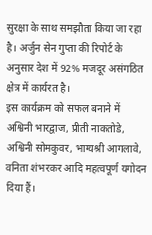सुरक्षा के साथ समझौता किया जा रहा है। अर्जुन सेन गुप्ता की रिपोर्ट के अनुसार देश में 92% मजदूर असंगठित क्षेत्र में कार्यरत है।
इस कार्यक्रम को सफल बनाने में अश्विनी भारद्वाज, प्रीती नाकतोडे, अश्विनी सोमकुवर, भाग्यश्री आगलावे, वनिता शंभरकर आदि महत्वपूर्ण यगोदन दिया हैं।